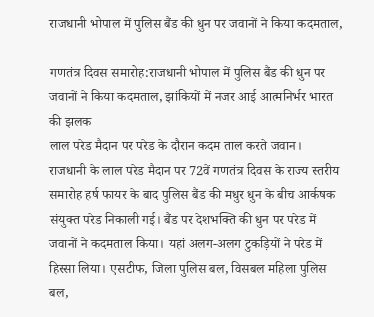राजधानी भोपाल में पुलिस बैंड की धुन पर जवानों ने किया कदमताल,

गणतंत्र दिवस समारोह:राजधानी भोपाल में पुलिस बैंड की धुन पर जवानों ने किया कदमताल, झांकियों में नजर आई आत्मनिर्भर भारत की झलक
लाल परेड मैदान पर परेड के दौरान कदम ताल करते जवान।
राजधानी के लाल परेड मैदान पर 72वें गणतंत्र दिवस के राज्य स्तरीय समारोह हर्ष फायर के बाद पुलिस बैंड की मधुर धुन के बीच आर्कषक संयुक्त परेड निकाली गई। बैंड पर देशभक्ति की धुन पर परेड में जवानों ने कदमताल किया। यहां अलग-अलग टुकड़ियों ने परेड में हिस्सा लिया। एसटीफ, जिला पुलिस बल, विसबल महिला पुलिस बल,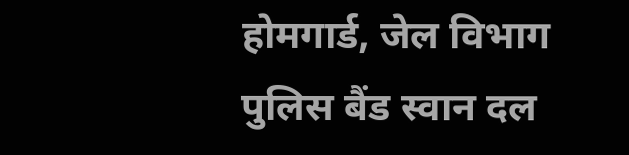होमगार्ड, जेल विभाग पुलिस बैंड स्वान दल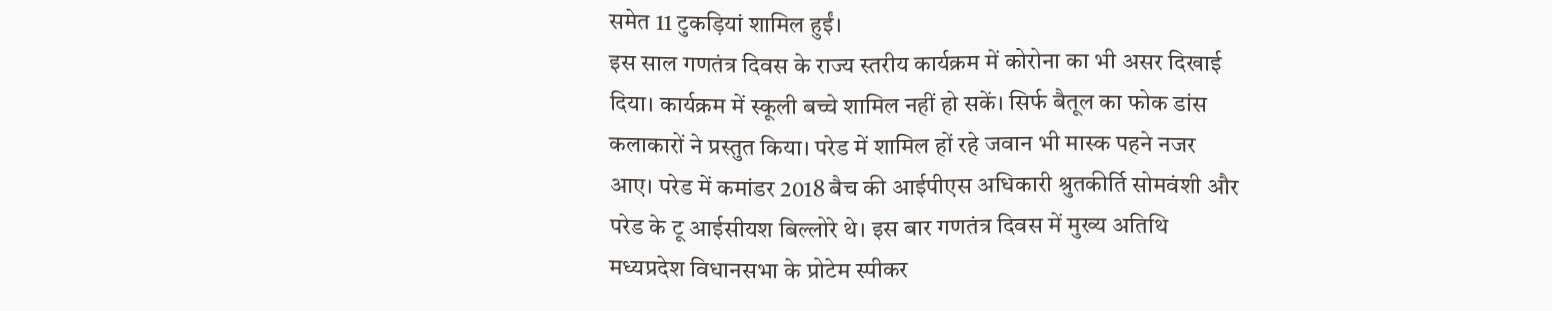समेत 11 टुकड़ियां शामिल हुईं।
इस साल गणतंत्र दिवस के राज्य स्तरीय कार्यक्रम में कोरोना का भी असर दिखाई दिया। कार्यक्रम में स्कूली बच्चे शामिल नहीं हो सकें। सिर्फ बैतूल का फोक डांस कलाकारों ने प्रस्तुत किया। परेड में शामिल हों रहे जवान भी मास्क पहने नजर आए। परेड में कमांडर 2018 बैच की आईपीएस अधिकारी श्रुतकीर्ति सोमवंशी और परेड के टू आईसीयश बिल्लोरे थे। इस बार गणतंत्र दिवस में मुख्य अतिथि मध्यप्रदेश विधानसभा के प्रोटेम स्पीकर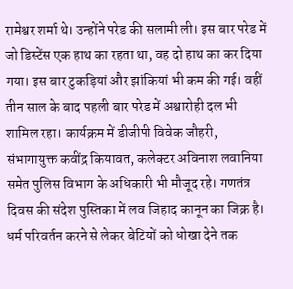रामेश्वर शर्मा थे। उन्होंने परेड की सलामी ली। इस बार परेड में जो डिस्टेंस एक हाथ का रहता था, वह दो हाथ का कर दिया गया। इस बार टुकड़ियां और झांकियां भी कम की गई। वहीं तीन साल के बाद पहली बार परेड में अश्वारोही दल भी शामिल रहा। कार्यक्रम में डीजीपी विवेक जौहरी, संभागायुक्त कवींद्र कियावत, कलेक्टर अविनाश लवानिया समेत पुलिस विभाग के अधिकारी भी मौजूद रहे। गणतंत्र दिवस की संदेश पुस्तिका में लव जिहाद कानून का जिक्र है। धर्म परिवर्तन करने से लेकर बेटियों को धोखा देने तक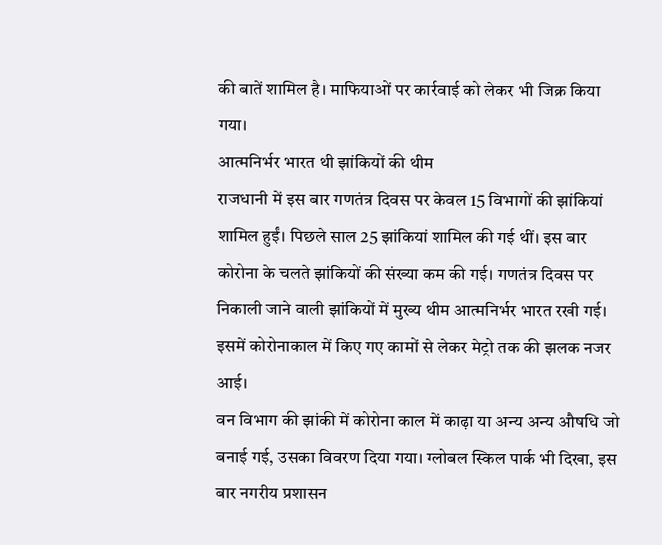की बातें शामिल है। माफियाओं पर कार्रवाई को लेकर भी जिक्र किया गया।
आत्मनिर्भर भारत थी झांकियों की थीम
राजधानी में इस बार गणतंत्र दिवस पर केवल 15 विभागों की झांकियां शामिल हुईं। पिछले साल 25 झांकियां शामिल की गई थीं। इस बार कोरोना के चलते झांकियों की संख्या कम की गई। गणतंत्र दिवस पर निकाली जाने वाली झांकियों में मुख्य थीम आत्मनिर्भर भारत रखी गई। इसमें कोरोनाकाल में किए गए कामों से लेकर मेट्रो तक की झलक नजर आई।
वन विभाग की झांकी में कोरोना काल में काढ़ा या अन्य अन्य औषधि जो बनाई गई, उसका विवरण दिया गया। ग्लोबल स्किल पार्क भी दिखा, इस बार नगरीय प्रशासन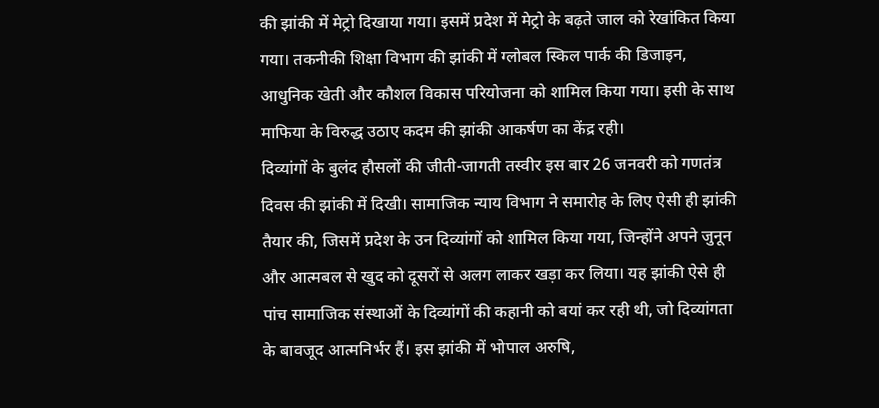की झांकी में मेट्रो दिखाया गया। इसमें प्रदेश में मेट्रो के बढ़ते जाल को रेखांकित किया गया। तकनीकी शिक्षा विभाग की झांकी में ग्लोबल स्किल पार्क की डिजाइन, आधुनिक खेती और कौशल विकास परियोजना को शामिल किया गया। इसी के साथ माफिया के विरुद्ध उठाए कदम की झांकी आकर्षण का केंद्र रही।
दिव्यांगों के बुलंद हौसलों की जीती-जागती तस्वीर इस बार 26 जनवरी को गणतंत्र दिवस की झांकी में दिखी। सामाजिक न्याय विभाग ने समारोह के लिए ऐसी ही झांकी तैयार की, जिसमें प्रदेश के उन दिव्यांगों को शामिल किया गया, जिन्होंने अपने जुनून और आत्मबल से खुद को दूसरों से अलग लाकर खड़ा कर लिया। यह झांकी ऐसे ही पांच सामाजिक संस्थाओं के दिव्यांगों की कहानी को बयां कर रही थी, जो दिव्यांगता के बावजूद आत्मनिर्भर हैं। इस झांकी में भोपाल अरुषि,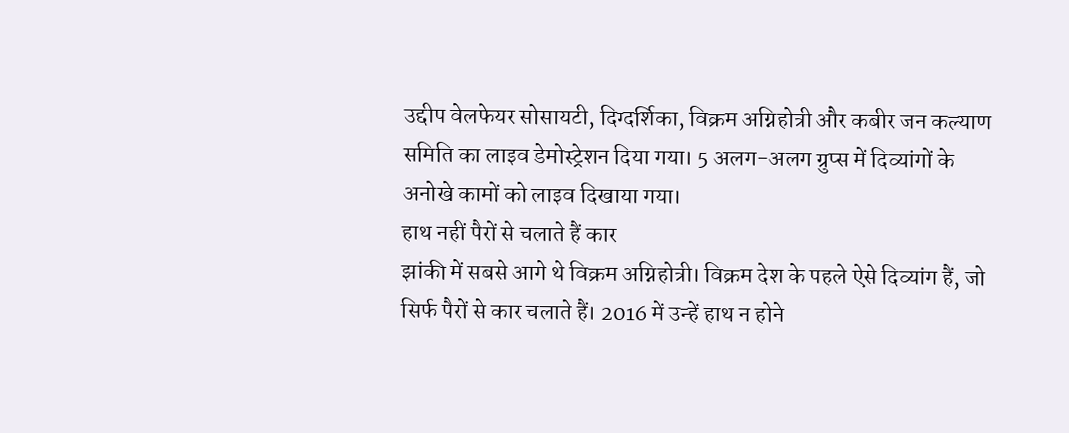उद्दीप वेलफेयर सोसायटी, दिग्दर्शिका, विक्रम अग्निहोत्री और कबीर जन कल्याण समिति का लाइव डेमोस्ट्रेशन दिया गया। 5 अलग-अलग ग्रुप्स में दिव्यांगों के अनोखे कामों को लाइव दिखाया गया।
हाथ नहीं पैरों से चलाते हैं कार
झांकी में सबसे आगे थे विक्रम अग्निहोत्री। विक्रम देश के पहले ऐसे दिव्यांग हैं, जो सिर्फ पैरों से कार चलाते हैं। 2016 में उन्हें हाथ न होने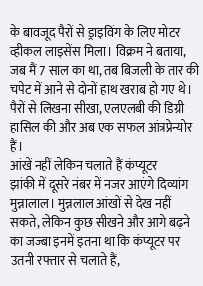के बावजूद पैरों से ड्राइविंग के लिए मोटर व्हीकल लाइसेंस मिला। विक्रम ने बताया, जब मैं 7 साल का था, तब बिजली के तार की चपेट में आने से दोनों हाथ खराब हो गए थे। पैरों से लिखना सीखा, एलएलबी की डिग्री हासिल की और अब एक सफल आंत्रप्रेन्योर हैं।
आंखें नहीं लेकिन चलाते हैं कंप्यूटर
झांकी में दूसरे नंबर में नजर आएंगे दिव्यांग मुन्नालाल। मुन्नलाल आंखों से देख नहीं सकते, लेकिन कुछ सीखने और आगे बढ़ने का जज्बा इनमें इतना था कि कंप्यूटर पर उतनी रफ्तार से चलाते हैं,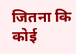जितना कि कोई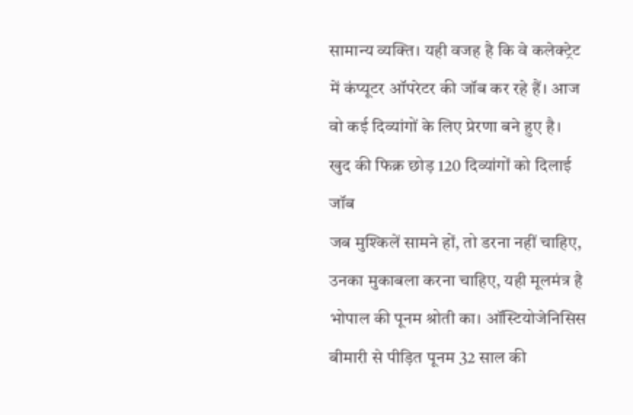सामान्य व्यक्ति। यही वजह है कि वे कलेक्ट्रेट में कंप्यूटर ऑपरेटर की जॉब कर रहे हैं। आज वो कई दिव्यांगों के लिए प्रेरणा बने हुए है।
खुद की फिक्र छोड़ 120 दिव्यांगों को दिलाई जॉब
जब मुश्किलें सामने हों, तो डरना नहीं चाहिए, उनका मुकाबला करना चाहिए, यही मूलमंत्र है भोपाल की पूनम श्रोती का। ऑस्टियोजेनिसिस बीमारी से पीड़ित पूनम 32 साल की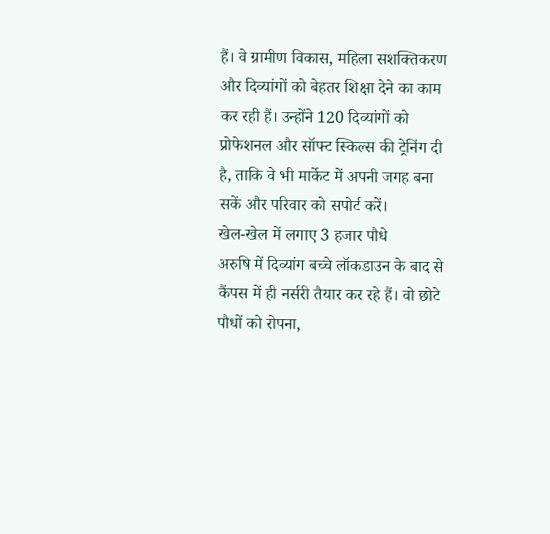हैं। वे ग्रामीण विकास, महिला सशक्तिकरण और दिव्यांगों को बेहतर शिक्षा देने का काम कर रही हैं। उन्होंने 120 दिव्यांगों को प्रोफेशनल और सॉफ्ट स्किल्स की ट्रेनिंग दी है, ताकि वे भी मार्केट में अपनी जगह बना सकें और परिवार को सपोर्ट करें।
खेल-खेल में लगाए 3 हजार पौधे
अरुषि में दिव्यांग बच्चे लॉकडाउन के बाद से कैंपस में ही नर्सरी तैयार कर रहे हैं। वो छोटे पौधों को रोपना,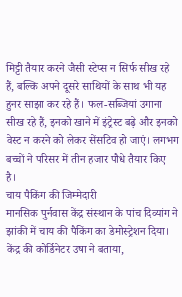मिट्टी तैयार करने जैसी स्टेप्स न सिर्फ सीख रहे हैं, बल्कि अपने दूसरे साथियों के साथ भी यह हुनर साझा कर रहे हैं। फल-सब्जियां उगाना सीख रहे हैं, इनको खाने में इंट्रेस्ट बढ़े और इनको वेस्ट न करने को लेकर सेंसटिव हो जाएं। लगभग बच्चों ने परिसर में तीन हजार पौधे तैयार किए है।
चाय पैकिंग की जिम्मेदारी
मानसिक पुर्नवास केंद्र संस्थान के पांच दिव्यांग ने झांकी में चाय की पैकिंग का डेमोस्ट्रेशन दिया। केंद्र की कोर्डिनेटर उषा ने बताया,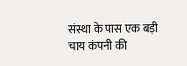संस्था के पास एक बड़ी चाय कंपनी की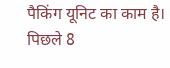पैकिंग यूनिट का काम है। पिछले 8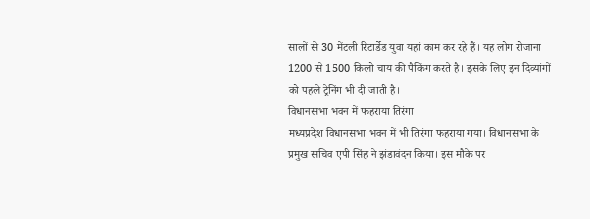सालों से 30 मेंटली रिटार्डेड युवा यहां काम कर रहे हैं। यह लोग रोजाना 1200 से 1500 किलो चाय की पैकिंग करते है। इसके लिए इन दिव्यांगों को पहले ट्रेनिंग भी दी जाती है।
विधानसभा भवन में फहराया तिरंगा
मध्यप्रदेश विधानसभा भवन में भी तिरंगा फहराया गया। विधानसभा के प्रमुख सचिव एपी सिंह ने झंडावंदन किया। इस मौके पर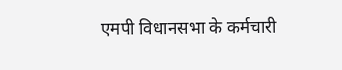एमपी विधानसभा के कर्मचारी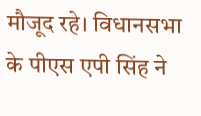मौजूद रहे। विधानसभा के पीएस एपी सिंह ने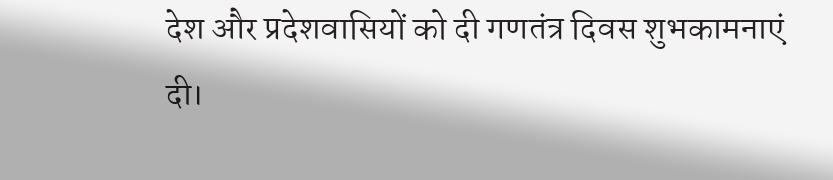देश और प्रदेशवासियों को दी गणतंत्र दिवस शुभकामनाएं दी।